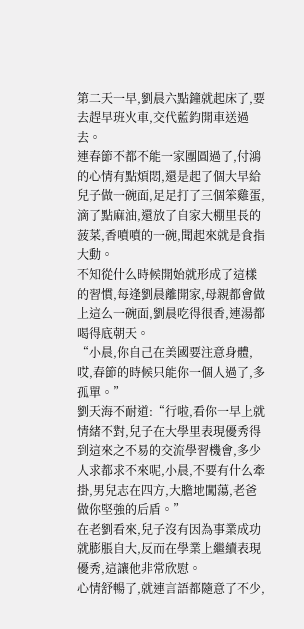第二天一早,劉晨六點鐘就起床了,要去趕早班火車,交代藍鈞開車送過去。
連春節不都不能一家團圓過了,付鴻的心情有點煩悶,還是起了個大早給兒子做一碗面,足足打了三個笨雞蛋,滴了點麻油,還放了自家大棚里長的菠菜,香噴噴的一碗,聞起來就是食指大動。
不知從什么時候開始就形成了這樣的習慣,每逢劉晨離開家,母親都會做上這么一碗面,劉晨吃得很香,連湯都喝得底朝天。
“小晨,你自己在美國要注意身體,哎,春節的時候只能你一個人過了,多孤單。”
劉天海不耐道:“行啦,看你一早上就情緒不對,兒子在大學里表現優秀得到這來之不易的交流學習機會,多少人求都求不來呢,小晨,不要有什么牽掛,男兒志在四方,大膽地闖蕩,老爸做你堅強的后盾。”
在老劉看來,兒子沒有因為事業成功就膨脹自大,反而在學業上繼續表現優秀,這讓他非常欣慰。
心情舒暢了,就連言語都隨意了不少,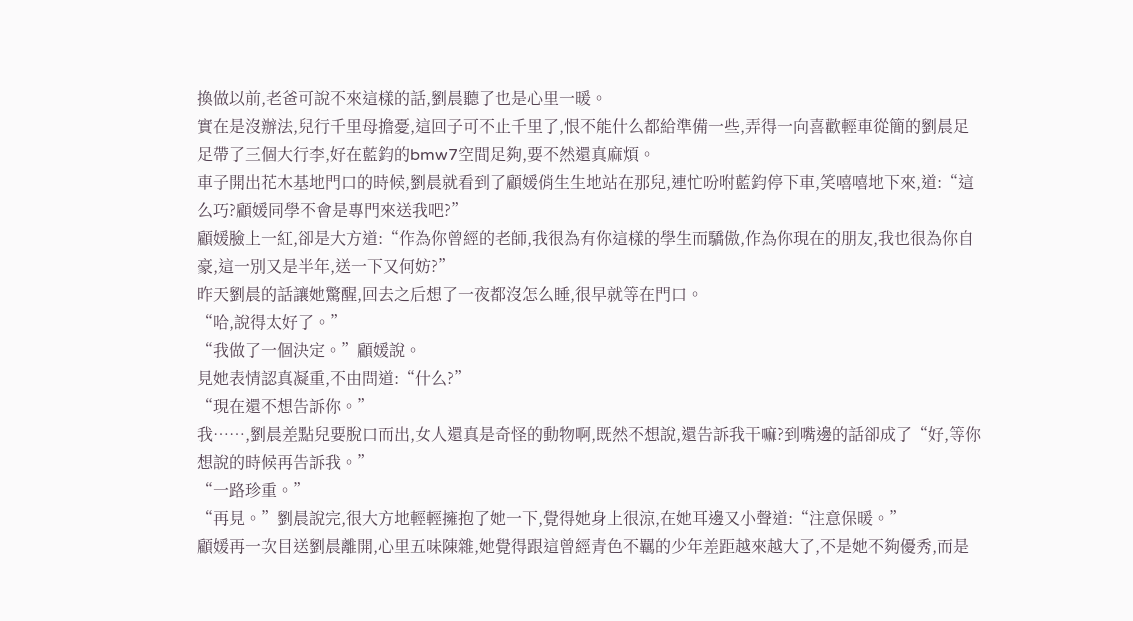換做以前,老爸可說不來這樣的話,劉晨聽了也是心里一暖。
實在是沒辦法,兒行千里母擔憂,這回子可不止千里了,恨不能什么都給準備一些,弄得一向喜歡輕車從簡的劉晨足足帶了三個大行李,好在藍鈞的bmw7空間足夠,要不然還真麻煩。
車子開出花木基地門口的時候,劉晨就看到了顧媛俏生生地站在那兒,連忙吩咐藍鈞停下車,笑嘻嘻地下來,道:“這么巧?顧媛同學不會是專門來送我吧?”
顧媛臉上一紅,卻是大方道:“作為你曾經的老師,我很為有你這樣的學生而驕傲,作為你現在的朋友,我也很為你自豪,這一別又是半年,送一下又何妨?”
昨天劉晨的話讓她驚醒,回去之后想了一夜都沒怎么睡,很早就等在門口。
“哈,說得太好了。”
“我做了一個決定。”顧媛說。
見她表情認真凝重,不由問道:“什么?”
“現在還不想告訴你。”
我……,劉晨差點兒要脫口而出,女人還真是奇怪的動物啊,既然不想說,還告訴我干嘛?到嘴邊的話卻成了“好,等你想說的時候再告訴我。”
“一路珍重。”
“再見。”劉晨說完,很大方地輕輕擁抱了她一下,覺得她身上很涼,在她耳邊又小聲道:“注意保暖。”
顧媛再一次目送劉晨離開,心里五味陳雜,她覺得跟這曾經青色不羈的少年差距越來越大了,不是她不夠優秀,而是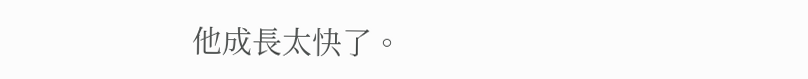他成長太快了。